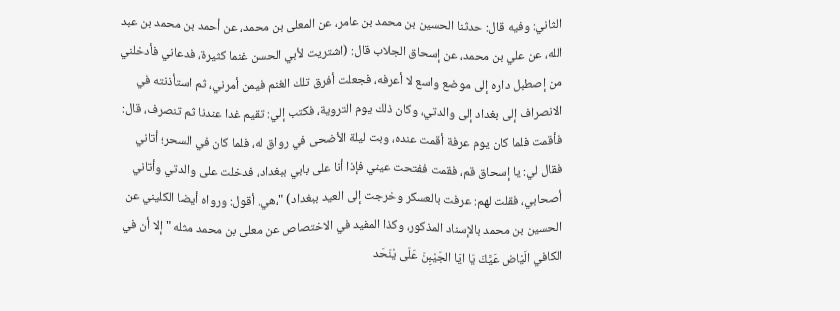الثاني: وفيه قال: حدثنا الحسين بن محمد بن عامر، عن المعلى بن محمد، عن أحمد بن محمد بن عبد الله، عن علي بن محمد، عن إسحاق الجلاب قال: (اشتريت لأبي الحسن غنما كثيرة، فدعاني فأدخلني من إصطبل داره إلى موضع واسع لا أعرفه، فجعلت أفرق تلك الغنم فيمن أمرني، ثم استأذنته في الانصراف إلى بغداد إلى والدتي، وكان ذلك يوم التروية، فكتب إلي: تقيم غدا عندنا ثم تنصرف، قال: فأقمت فلما كان يوم عرفة أقمت عنده، وبت ليلة الأضحى في رواق له، فلما كان في السحر؛ أتاني فقال لي: يا إسحاق قم، فقمت ففتحت عيني فإذا أنا على بابي ببغداد، فدخلت على والدتي وأتاني أصحابي، فقلت لهم: عرفت بالعسكر وخرجت إلى العيد ببغداد) "،هي. أقول: ورواه أيضا الكليني عن الحسين بن محمد بالإسناد المذكور، وكذا المفيد في الاختصاص عن معلى بن محمد مثله " إلا أن في الكافي الَيْاض عَيَّكَ يَا ايَا الجَيْبِنَ عَلَى يْنَحَد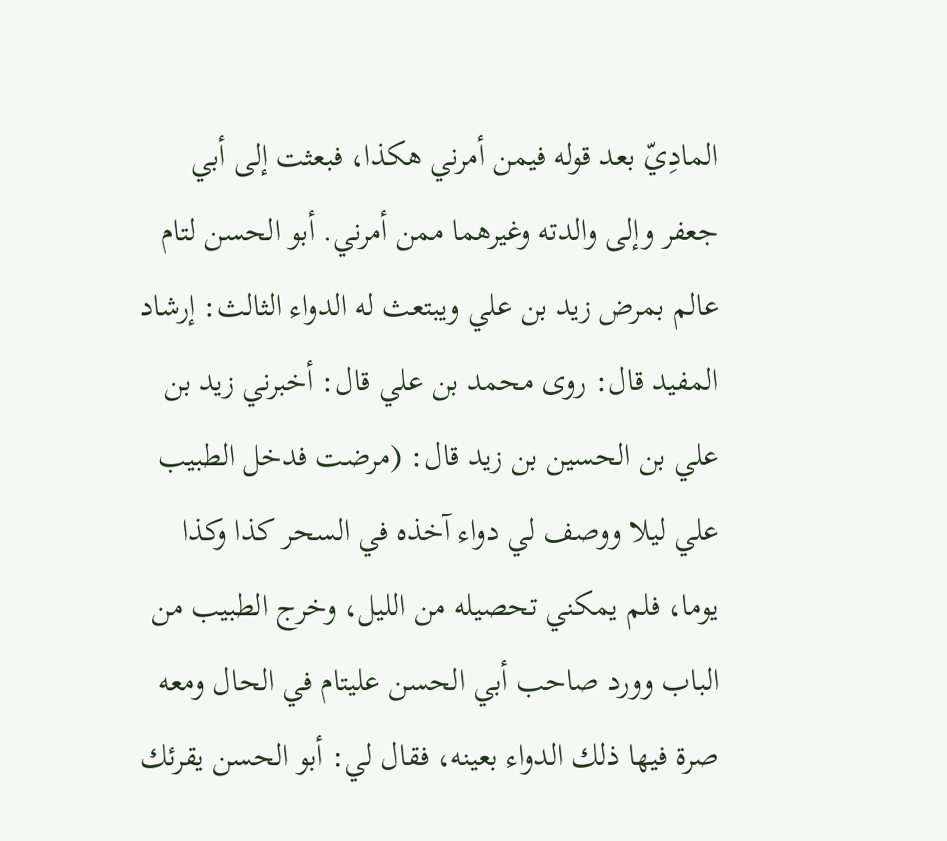المادِيّ بعد قوله فيمن أمرني هكذا، فبعثت إلى أبي جعفر وإلى والدته وغيرهما ممن أمرني. أبو الحسن لتام عالم بمرض زيد بن علي ويبتعث له الدواء الثالث: إرشاد المفيد قال: روى محمد بن علي قال: أخبرني زيد بن علي بن الحسين بن زيد قال: (مرضت فدخل الطبيب علي ليلا ووصف لي دواء آخذه في السحر كذا وكذا يوما، فلم يمكني تحصيله من الليل، وخرج الطبيب من الباب وورد صاحب أبي الحسن عليتام في الحال ومعه صرة فيها ذلك الدواء بعينه، فقال لي: أبو الحسن يقرئك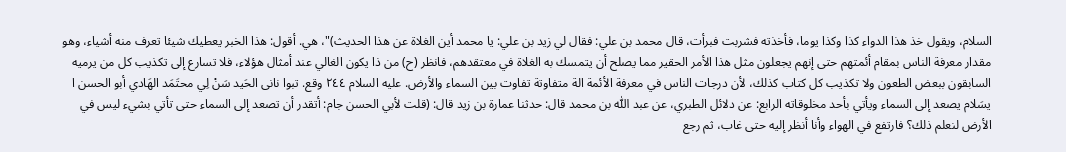السلام، ويقول خذ هذا الدواء كذا وكذا يوما، فأخذته فشربت فبرأت، قال محمد بن علي: فقال لي زيد بن علي: يا محمد أين الغلاة عن هذا الحديث)"، هي. أقول: هذا الخبر يعطيك شيئا تعرف منه أشياء، وهو مقدار معرفة الناس بمقام أئمتهم حتى إنهم يجعلون مثل هذا الأمر الحقير مما يصلح أن يتمسك به الغلاة في معتقدهم، فانظر (ح) من ذا يكون الغالي عند أمثال هؤلاء، فلا تسارع إلى تكذيب كل من يرميه السابقون ببعض الطعون ولا تكذيب كل كتاب كذلك، لأن درجات الناس في معرفة الأئمة الة متفاوتة تفاوت بين السماء والأرض. عليه السلام ٢٤٤ وقع. تبوا نانى الحَيد سَنْ لِي محتَمَد الهَادي أبو الحسن ا يسَلام يصعد إلى السماء ويأتي بأحد مخلوقاته الرابع: عن دلائل الطبري، عن عبد اللّٰه بن محمد قال: حدثنا عمارة بن زيد قال: (قلت لأبي الحسن جام: أتقدر أن تصعد إلى السماء حتى تأتي بشيء ليس في الأرض لنعلم ذلك؟ فارتفع في الهواء وأنا أنظر إليه حتى غاب، ثم رجع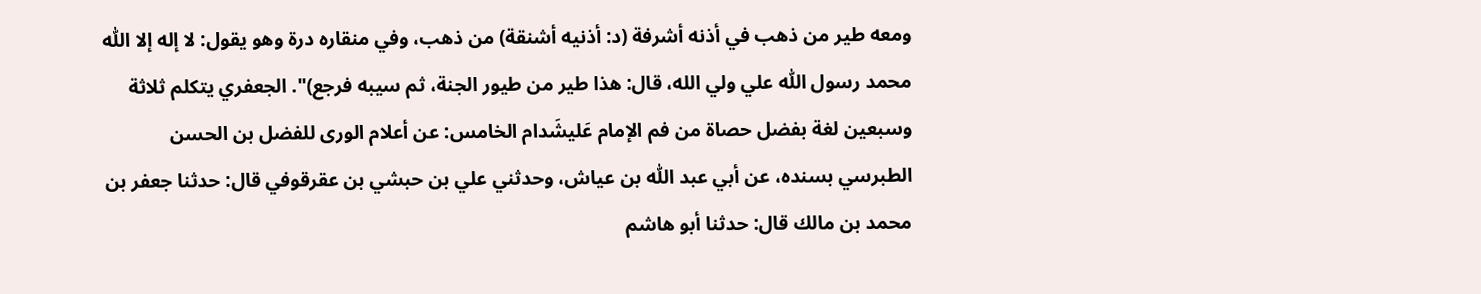ومعه طير من ذهب في أذنه أشرفة (د: أذنيه أشنقة) من ذهب، وفي منقاره درة وهو يقول: لا إله إلا اللّٰه محمد رسول اللّٰه علي ولي الله، قال: هذا طير من طيور الجنة، ثم سيبه فرجع)". الجعفري يتكلم ثلاثة وسبعين لغة بفضل حصاة من فم الإمام عَليشَدام الخامس: عن أعلام الورى للفضل بن الحسن الطبرسي بسنده، عن أبي عبد اللّٰه بن عياش، وحدثني علي بن حبشي بن عقرقوفي قال: حدثنا جعفر بن محمد بن مالك قال: حدثنا أبو هاشم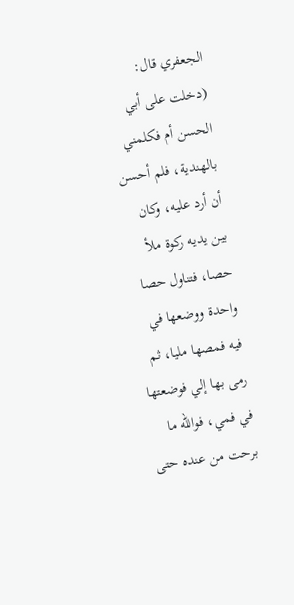الجعفري قال: (دخلت على أبي الحسن أم فكلمني بالهندية، فلم أحسن أن أرد عليه، وكان بين يديه ركوة ملأ حصا، فتناول حصا واحدة ووضعها في فيه فمصها مليا، ثم رمى بها إلي فوضعتها في فمي، فوالله ما برحت من عنده حتى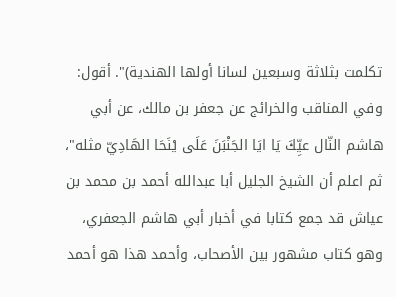تكلمت بثلاثة وسبعين لسانا أولها الهندية)". أقول: وفي المناقب والخرائج عن جعفر بن مالك، عن أبي هاشم النّال عيِّكَ يَا ايَا الجَنْبَنَ عَلَى يْنَحَا الهَادِيّ مثله"، ثم اعلم أن الشيخ الجليل أبا عبدالله أحمد بن محمد بن عياش قد جمع كتابا في أخبار أبي هاشم الجعفري، وهو كتاب مشهور بين الأصحاب، وأحمد هذا هو أحمد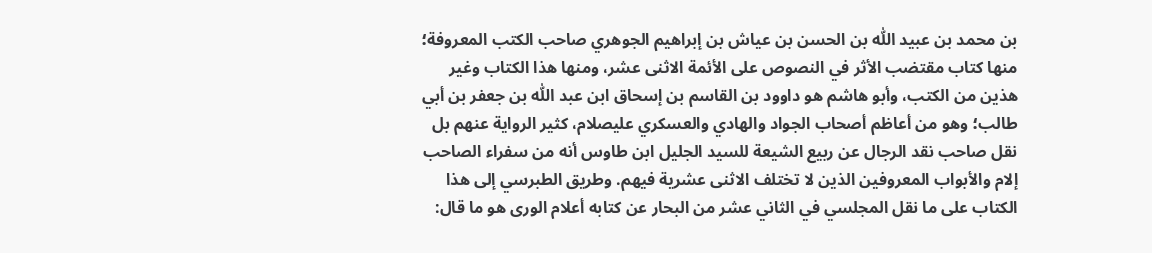بن محمد بن عبيد اللّٰه بن الحسن بن عياش بن إبراهيم الجوهري صاحب الكتب المعروفة؛ منها كتاب مقتضب الأثر في النصوص على الأئمة الاثنى عشر، ومنها هذا الكتاب وغير هذين من الكتب، وأبو هاشم هو داوود بن القاسم بن إسحاق ابن عبد اللّٰه بن جعفر بن أبي طالب؛ وهو من أعاظم أصحاب الجواد والهادي والعسكري عليصلام، كثير الرواية عنهم بل نقل صاحب نقد الرجال عن ربيع الشيعة للسيد الجليل ابن طاوس أنه من سفراء الصاحب إلام والأبواب المعروفين الذين لا تختلف الاثنى عشرية فيهم. وطريق الطبرسي إلى هذا الكتاب على ما نقل المجلسي في الثاني عشر من البحار عن كتابه أعلام الورى هو ما قال: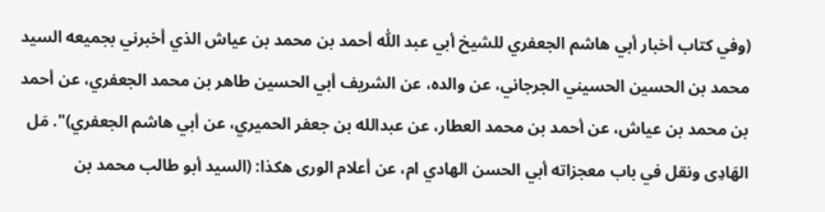(وفي كتاب أخبار أبي هاشم الجعفري للشيخ أبي عبد اللّٰه أحمد بن محمد بن عياش الذي أخبرني بجميعه السيد محمد بن الحسين الحسيني الجرجاني، عن والده، عن الشريف أبي الحسين طاهر بن محمد الجعفري، عن أحمد بن محمد بن عياش، عن أحمد بن محمد العطار، عن عبدالله بن جعفر الحميري، عن أبي هاشم الجعفري)". مَل الهَادِى ونقل في باب معجزاته أبي الحسن الهادي ام، عن أعلام الورى هكذا: (السيد أبو طالب محمد بن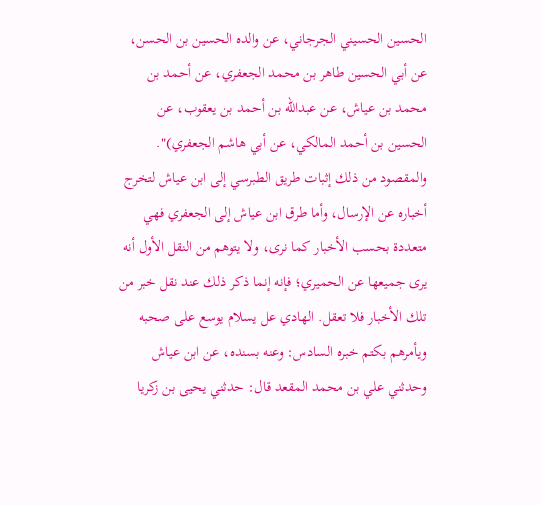الحسين الحسيني الجرجاني، عن والده الحسين بن الحسن، عن أبي الحسين طاهر بن محمد الجعفري، عن أحمد بن محمد بن عياش، عن عبدالله بن أحمد بن يعقوب، عن الحسين بن أحمد المالكي، عن أبي هاشم الجعفري)". والمقصود من ذلك إثبات طريق الطبرسي إلى ابن عياش لتخرج أخباره عن الإرسال، وأما طرق ابن عياش إلى الجعفري فهي متعددة بحسب الأخبار كما نرى، ولا يتوهم من النقل الأول أنه يرى جميعها عن الحميري؛ فإنه إنما ذكر ذلك عند نقل خبر من تلك الأخبار فلا تعقل. الهادي عل يسلام يوسع على صحبه ويأمرهم بكتم خبره السادس: وعنه بسنده، عن ابن عياش وحدثني علي بن محمد المقعد قال: حدثني يحيى بن زكريا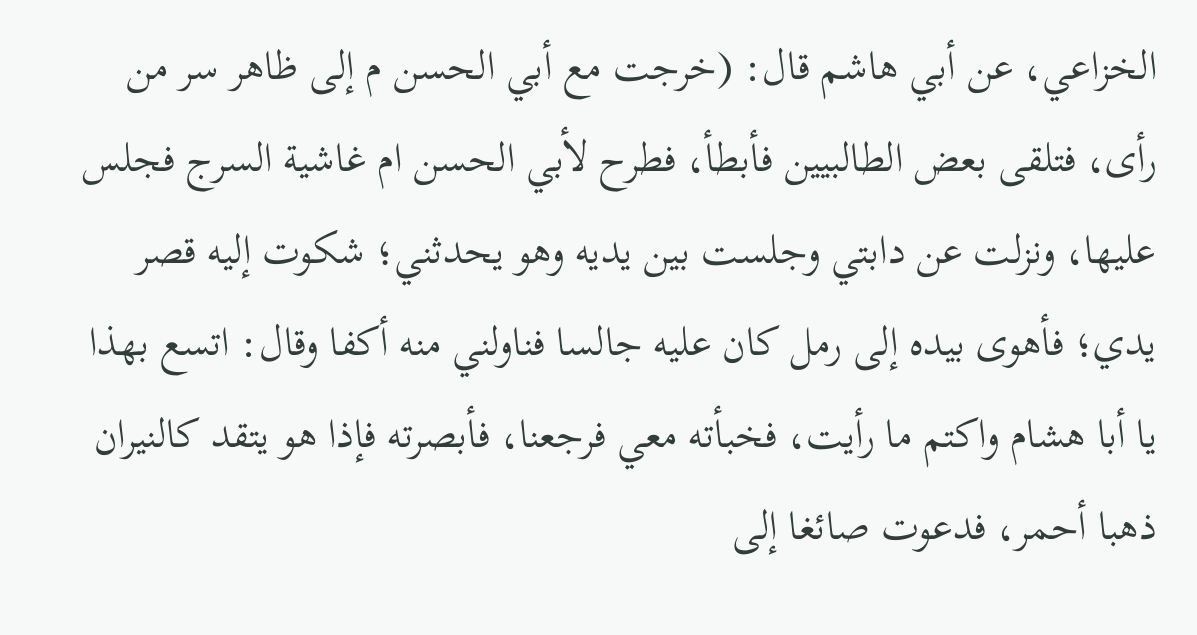الخزاعي، عن أبي هاشم قال: (خرجت مع أبي الحسن م إلى ظاهر سر من رأى، فتلقى بعض الطالبيين فأبطأ، فطرح لأبي الحسن ام غاشية السرج فجلس عليها، ونزلت عن دابتي وجلست بين يديه وهو يحدثني؛ شكوت إليه قصر يدي؛ فأهوى بيده إلى رمل كان عليه جالسا فناولني منه أكفا وقال: اتسع بهذا يا أبا هشام واكتم ما رأيت، فخبأته معي فرجعنا، فأبصرته فإذا هو يتقد كالنيران ذهبا أحمر، فدعوت صائغا إلى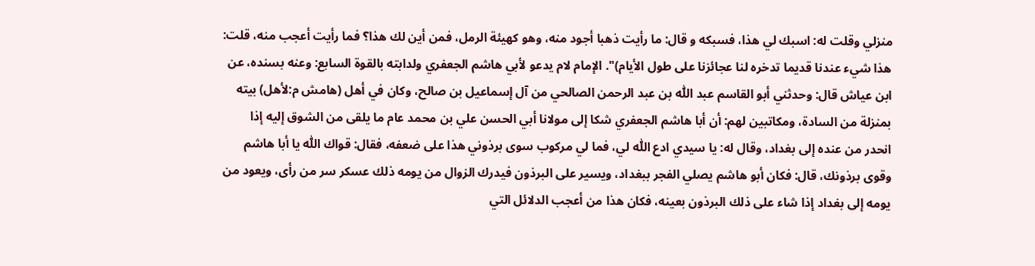منزلي وقلت له: اسبك لي هذا، فسبكه و قال: ما رأيت ذهبا أجود منه، وهو كهيئة الرمل، فمن أين لك هذا؟ فما رأيت أعجب منه، قلت: هذا شيء عندنا قديما تدخره لنا عجائزنا على طول الأيام)". الإمام لام يدعو لأبي هاشم الجعفري ولدابته بالقوة السابع: وعنه بسنده، عن ابن عياش قال: وحدثني أبو القاسم عبد اللّٰه بن عبد الرحمن الصالحي من آل إسماعيل بن صالح، وكان في أهل (هامش م:لأهل) بيته بمنزلة من السادة، ومكاتبين لهم: أن أبا هاشم الجعفري شكا إلى مولانا أبي الحسن علي بن محمد عام ما يلقى من الشوق إليه إذا انحدر من عنده إلى بغداد، وقال له: يا سيدي ادع اللّٰه لي، فما لي مركوب سوى برذوني هذا على ضعفه، فقال: قواك اللّٰه يا أبا هاشم وقوى برذونك، قال: فكان أبو هاشم يصلي الفجر ببغداد، ويسير على البرذون فيدرك الزوال من يومه ذلك عسكر سر من رأى، ويعود من يومه إلى بغداد إذا شاء على ذلك البرذون بعينه، فكان هذا من أعجب الدلائل التي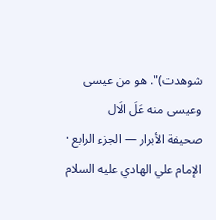شوهدت)". هو من عيسى وعيسى منه عَلَ الَال
صحيفة الأبرار — الجزء الرابع · الإمام علي الهادي عليه السلام